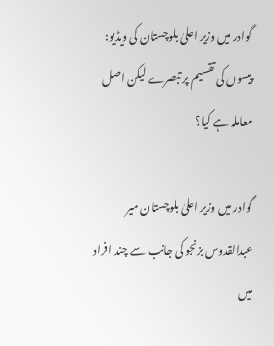گوادر میں وزیر اعلیٰ بلوچستان کی ویڈیو: پیسوں کی تقسیم پر تبصرے لیکن اصل معاملہ ہے کیا؟

گوادر میں وزیر اعلیٰ بلوچستان میر عبدالقدوس بزنجو کی جانب سے چند افراد میں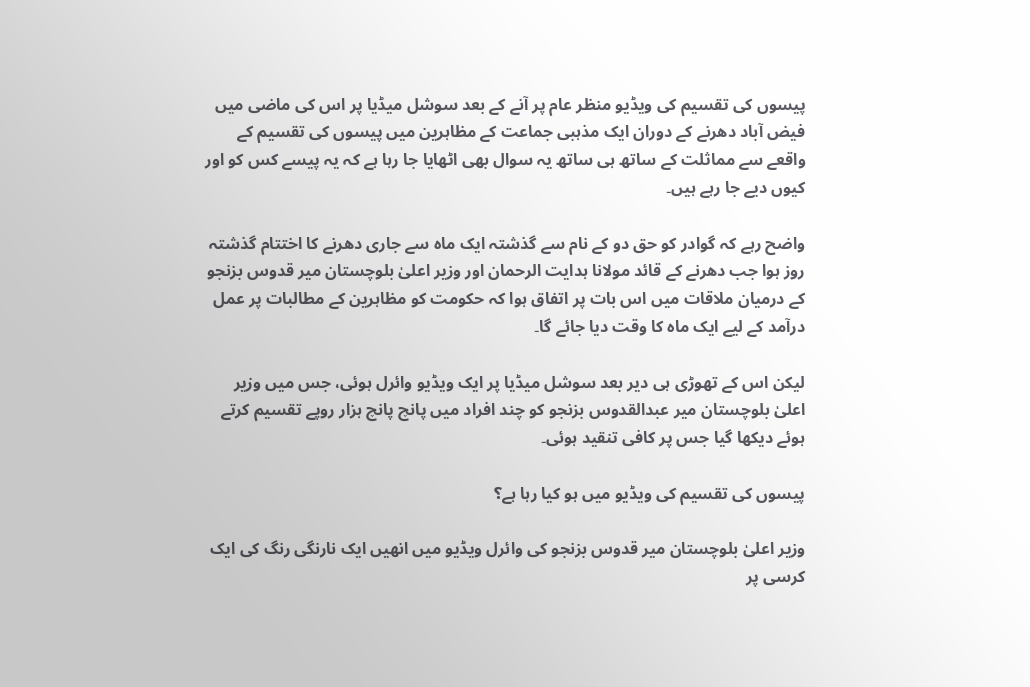پیسوں کی تقسیم کی ویڈیو منظر عام پر آنے کے بعد سوشل میڈیا پر اس کی ماضی میں فیض آباد دھرنے کے دوران ایک مذہبی جماعت کے مظاہرین میں پیسوں کی تقسیم کے واقعے سے مماثلت کے ساتھ ہی ساتھ یہ سوال بھی اٹھایا جا رہا ہے کہ یہ پیسے کس کو اور کیوں دیے جا رہے ہیں۔

واضح رہے کہ گوادر کو حق دو کے نام سے گذشتہ ایک ماہ سے جاری دھرنے کا اختتام گذشتہ روز ہوا جب دھرنے کے قائد مولانا ہدایت الرحمان اور وزیر اعلیٰ بلوچستان میر قدوس بزنجو کے درمیان ملاقات میں اس بات پر اتفاق ہوا کہ حکومت کو مظاہرین کے مطالبات پر عمل درآمد کے لیے ایک ماہ کا وقت دیا جائے گا۔

لیکن اس کے تھوڑی ہی دیر بعد سوشل میڈیا پر ایک ویڈیو وائرل ہوئی، جس میں وزیر اعلیٰ بلوچستان میر عبدالقدوس بزنجو کو چند افراد میں پانچ پانچ ہزار روپے تقسیم کرتے ہوئے دیکھا گیا جس پر کافی تنقید ہوئی۔

پیسوں کی تقسیم کی ویڈیو میں ہو کیا رہا ہے؟

وزیر اعلیٰ بلوچستان میر قدوس بزنجو کی وائرل ویڈیو میں انھیں ایک نارنگی رنگ کی ایک کرسی پر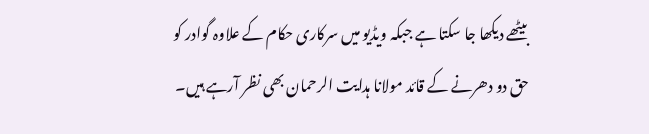بیٹھے دیکھا جا سکتا ہے جبکہ ویڈیو میں سرکاری حکام کے علاوہ گوادر کو حق دو دھرنے کے قائد مولانا ہدایت الرحمان بھی نظر آرہے ہیں۔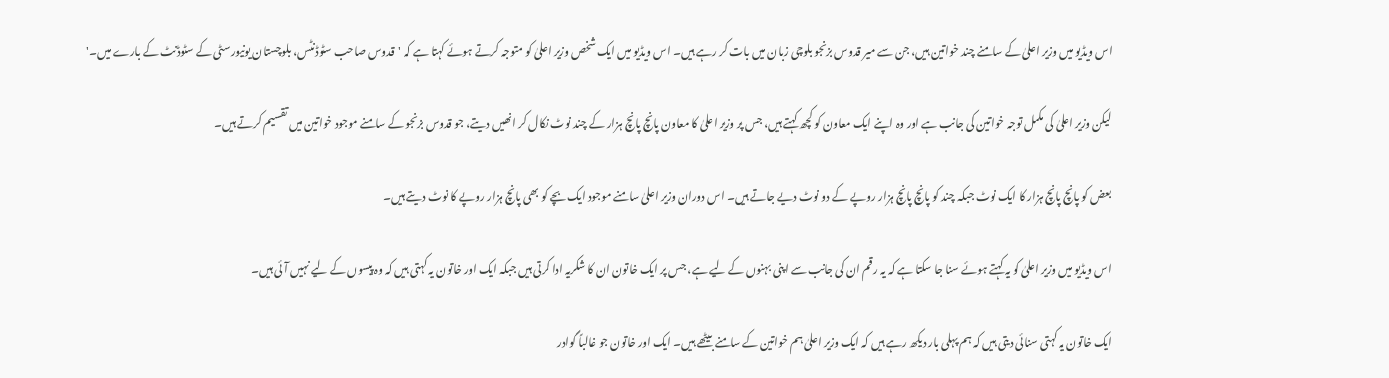اس ویڈیو میں وزیر اعلیٰ کے سامنے چند خواتین ہیں، جن سے میر قدوس بزنجو بلوچی زبان میں بات کر رہے ہیں۔ اس ویڈیو میں ایک شخص وزیر اعلیٰ کو متوجہ کرتے ہوئے کہتا ہے کہ 'قدوس صاحب سٹوڈنٹس، بلوچستان یونیورسٹی کے سٹوڈنٹ کے بارے میں۔'

لیکن وزیر اعلیٰ کی مکمل توجہ خواتین کی جانب ہے اور وہ اپنے ایک معاون کو کچھ کہتے ہیں، جس پر وزیر اعلیٰ کا معاون پانچ پانچ ہزار کے چند نوٹ نکال کر انھیں دیتے، جو قدوس بزنجو کے سامنے موجود خواتین میں تقسیم کرتے ہیں۔

بعض کو پانچ پانچ ہزار کا ایک نوٹ جبکہ چند کو پانچ پانچ ہزار روپے کے دو نوٹ دیے جاتے ہیں۔ اس دوران وزیر اعلیٰ سامنے موجود ایک بچے کو بھی پانچ ہزار روپے کا نوٹ دیتے ہیں۔

اس ویڈیو میں وزیر اعلیٰ کو یہ کہتے ہوئے سنا جا سکتا ہے کہ یہ رقم ان کی جانب سے اپنی بہنوں کے لیے ہے، جس پر ایک خاتون ان کا شکریہ ادا کرتی ہیں جبکہ ایک اور خاتون یہ کہتی ہیں کہ وہ پیسوں کے لیے نہیں آئی ہیں۔

ایک خاتون یہ کہتی سنائی دیتی ہیں کہ ہم پہلی بار دیکھ رہے ہیں کہ ایک وزیر اعلیٰ ہم خواتین کے سامنے بیٹھے ہیں۔ ایک اور خاتون جو غالباً گوادر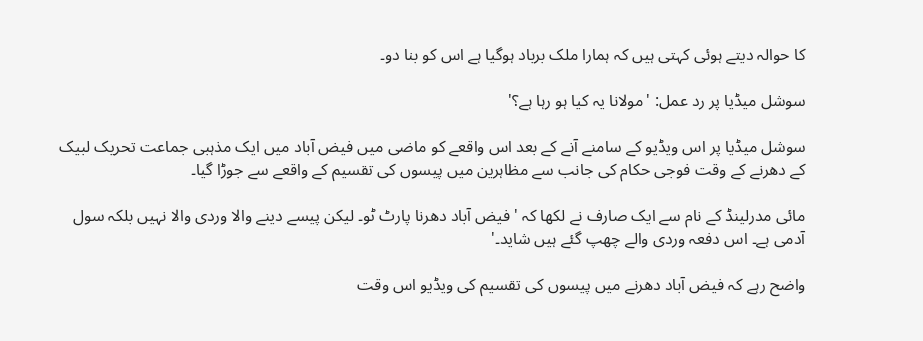کا حوالہ دیتے ہوئی کہتی ہیں کہ ہمارا ملک برباد ہوگیا ہے اس کو بنا دو۔

سوشل میڈیا پر رد عمل: 'مولانا یہ کیا ہو رہا ہے؟'

سوشل میڈیا پر اس ویڈیو کے سامنے آنے کے بعد اس واقعے کو ماضی میں فیض آباد میں ایک مذہبی جماعت تحریک لبیک کے دھرنے کے وقت فوجی حکام کی جانب سے مظاہرین میں پیسوں کی تقسیم کے واقعے سے جوڑا گیا۔

مائی مدرلینڈ کے نام سے ایک صارف نے لکھا کہ 'فیض آباد دھرنا پارٹ ٹو۔ لیکن پیسے دینے والا وردی والا نہیں بلکہ سول آدمی ہے۔ اس دفعہ وردی والے چھپ گئے ہیں شاید۔'

واضح رہے کہ فیض آباد دھرنے میں پیسوں کی تقسیم کی ویڈیو اس وقت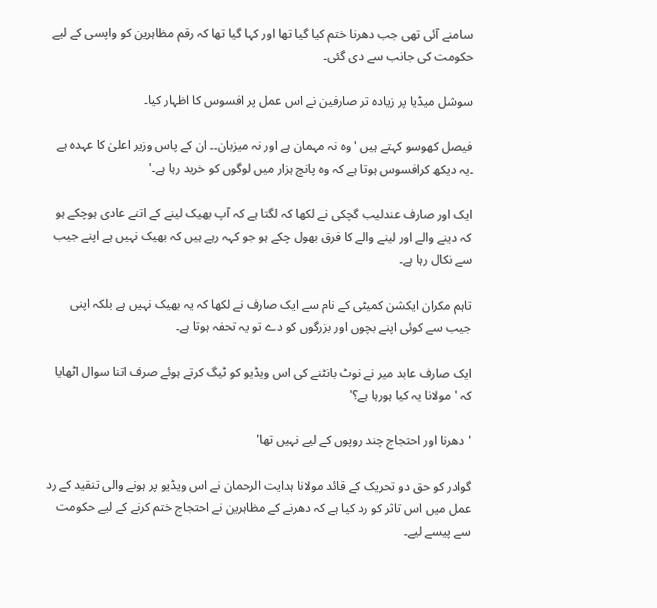سامنے آئی تھی جب دھرنا ختم کیا گیا تھا اور کہا گیا تھا کہ رقم مظاہرین کو واپسی کے لیے حکومت کی جانب سے دی گئی۔

سوشل میڈیا پر زیادہ تر صارفین نے اس عمل پر افسوس کا اظہار کیا۔

فیصل کھوسو کہتے ہیں 'وہ نہ مہمان ہے اور نہ میزبان۔۔ ان کے پاس وزیر اعلیٰ کا عہدہ ہے ۔یہ دیکھ کرافسوس ہوتا ہے کہ وہ پانچ ہزار میں لوگوں کو خرید رہا ہے۔'

ایک اور صارف عندلیب گچکی نے لکھا کہ لگتا ہے کہ آپ بھیک لینے کے اتنے عادی ہوچکے ہو کہ دینے والے اور لینے والے کا فرق بھول چکے ہو جو کہہ رہے ہیں کہ بھیک نہیں ہے اپنے جیب سے نکال رہا ہے۔

تاہم مکران ایکشن کمیٹی کے نام سے ایک صارف نے لکھا کہ یہ بھیک نہیں ہے بلکہ اپنی جیب سے کوئی اپنے بچوں اور بزرگوں کو دے تو یہ تحفہ ہوتا ہے۔

ایک صارف عابد میر نے نوٹ بانٹنے کی اس ویڈیو کو ٹیگ کرتے ہوئے صرف اتنا سوال اٹھایا کہ 'مولانا یہ کیا ہورہا ہے؟'

'دھرنا اور احتجاج چند روپوں کے لیے نہیں تھا'

گوادر کو حق دو تحریک کے قائد مولانا ہدایت الرحمان نے اس ویڈیو پر ہونے والی تنقید کے رد عمل میں اس تاثر کو رد کیا ہے کہ دھرنے کے مظاہرین نے احتجاج ختم کرنے کے لیے حکومت سے پیسے لیے۔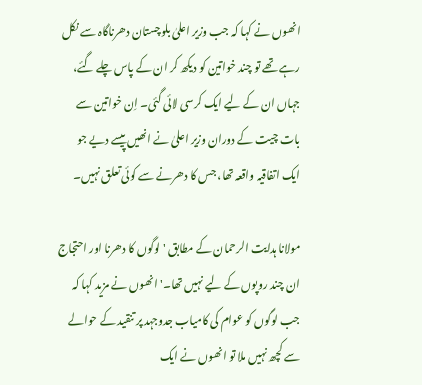انھوں نے کہا کہ جب وزیر اعلیٰ بلوچستان دھرناگاہ سے نکل رہے تھے تو چند خواتین کو دیکھ کر ان کے پاس چلے گئے، جہاں ان کے لیے ایک کرسی لائی گئی۔ اِن خواتین سے بات چیت کے دوران وزیر اعلیٰ نے انھیں پیسے دیے جو ایک اتفاقیہ واقعہ تھا، جس کا دھرنے سے کوئی تعلق نہیں۔

مولانا ہدایت الرحمان کے مطابق 'لوگوں کا دھرنا اور احتجاج ان چند روپوں کے لیے نہیں تھا۔' انھوں نے مزید کہا کہ جب لوگوں کو عوام کی کامیاب جدوجہد پر تنقید کے حوالے سے کچھ نہیں ملا تو انھوں نے ایک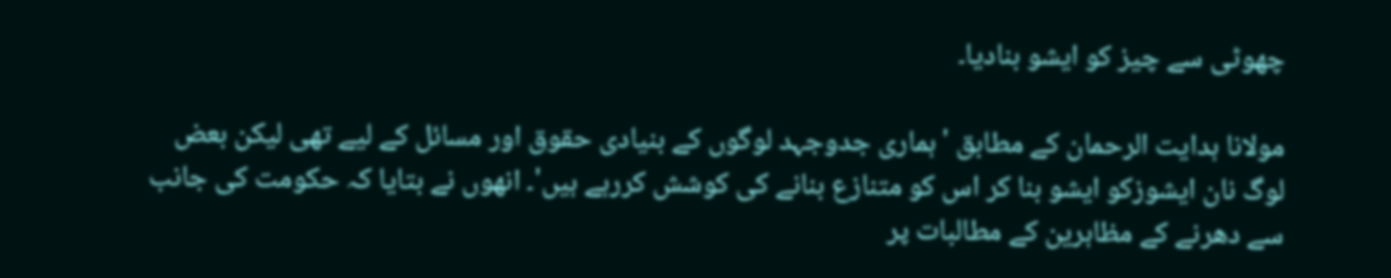چھوٹی سے چیز کو ایشو بنادیا۔

مولانا ہدایت الرحمان کے مطابق 'ہماری جدوجہد لوگوں کے بنیادی حقوق اور مسائل کے لیے تھی لیکن بعض لوگ نان ایشوزکو ایشو بنا کر اس کو متنازع بنانے کی کوشش کررہے ہیں'۔ انھوں نے بتایا کہ حکومت کی جانب سے دھرنے کے مظاہرین کے مطالبات پر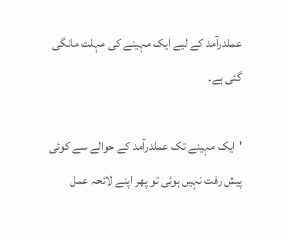عملدرآمد کے لیے ایک مہینے کی مہلت مانگی گئی ہے۔

'ایک مہینے تک عملدرآمد کے حوالے سے کوئی پیش رفت نہیں ہوئی تو پھر اپنے لائحہ عمل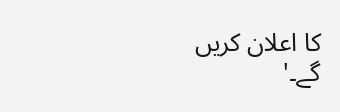کا اعلان کریں گے۔'